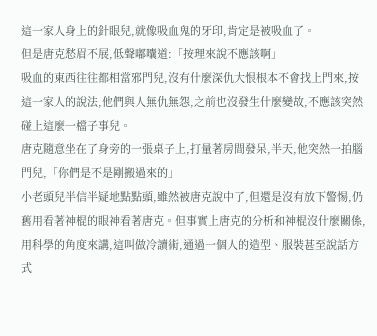這一家人身上的針眼兒,就像吸血鬼的牙印,肯定是被吸血了。
但是唐克愁眉不展,低聲嘟囔道:「按理來說不應該啊」
吸血的東西往往都相當邪門兒,沒有什麼深仇大恨根本不會找上門來,按這一家人的說法,他們與人無仇無怨,之前也沒發生什麼變故,不應該突然碰上這麼一檔子事兒。
唐克隨意坐在了身旁的一張桌子上,打量著房間發呆,半天,他突然一拍腦門兒,「你們是不是剛搬過來的」
小老頭兒半信半疑地點點頭,雖然被唐克說中了,但還是沒有放下警惕,仍舊用看著神棍的眼神看著唐克。但事實上唐克的分析和神棍沒什麼關係,用科學的角度來講,這叫做冷讀術,通過一個人的造型、服裝甚至說話方式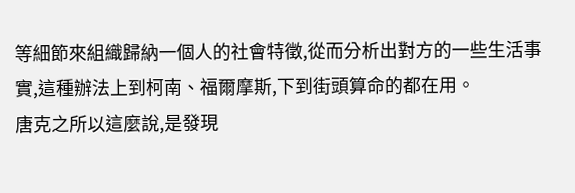等細節來組織歸納一個人的社會特徵,從而分析出對方的一些生活事實,這種辦法上到柯南、福爾摩斯,下到街頭算命的都在用。
唐克之所以這麼說,是發現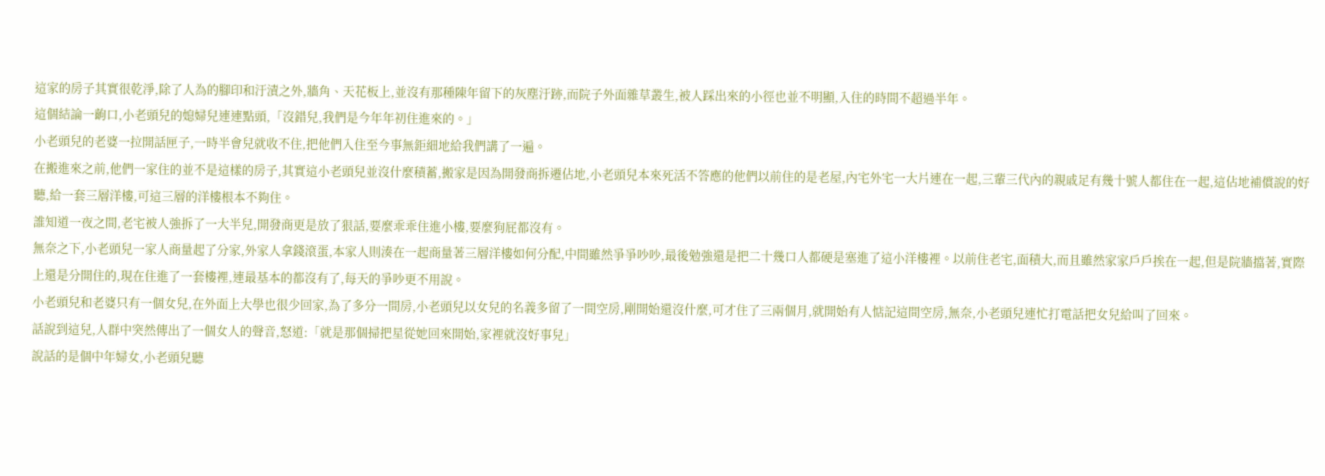這家的房子其實很乾淨,除了人為的腳印和汙漬之外,牆角、天花板上,並沒有那種陳年留下的灰塵汙跡,而院子外面雜草叢生,被人踩出來的小徑也並不明顯,入住的時間不超過半年。
這個結論一齣口,小老頭兒的媳婦兒連連點頭,「沒錯兒,我們是今年年初住進來的。」
小老頭兒的老婆一拉開話匣子,一時半會兒就收不住,把他們入住至今事無鉅細地給我們講了一遍。
在搬進來之前,他們一家住的並不是這樣的房子,其實這小老頭兒並沒什麼積蓄,搬家是因為開發商拆遷佔地,小老頭兒本來死活不答應的他們以前住的是老屋,內宅外宅一大片連在一起,三輩三代內的親戚足有幾十號人都住在一起,這佔地補償說的好聽,給一套三層洋樓,可這三層的洋樓根本不夠住。
誰知道一夜之間,老宅被人強拆了一大半兒,開發商更是放了狠話,要麼乖乖住進小樓,要麼狗屁都沒有。
無奈之下,小老頭兒一家人商量起了分家,外家人拿錢滾蛋,本家人則湊在一起商量著三層洋樓如何分配,中間雖然爭爭吵吵,最後勉強還是把二十幾口人都硬是塞進了這小洋樓裡。以前住老宅,面積大,而且雖然家家戶戶挨在一起,但是院牆擋著,實際上還是分開住的,現在住進了一套樓裡,連最基本的都沒有了,每天的爭吵更不用說。
小老頭兒和老婆只有一個女兒,在外面上大學也很少回家,為了多分一間房,小老頭兒以女兒的名義多留了一間空房,剛開始還沒什麼,可才住了三兩個月,就開始有人惦記這間空房,無奈,小老頭兒連忙打電話把女兒給叫了回來。
話說到這兒,人群中突然傳出了一個女人的聲音,怒道:「就是那個掃把星從她回來開始,家裡就沒好事兒」
說話的是個中年婦女,小老頭兒聽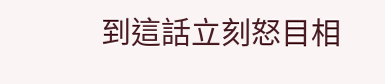到這話立刻怒目相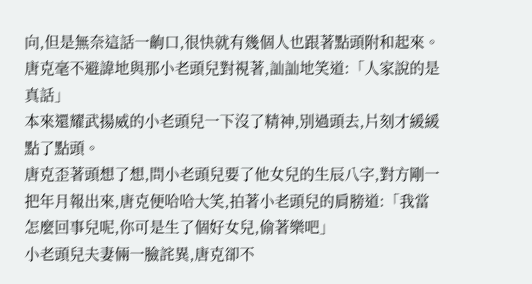向,但是無奈這話一齣口,很快就有幾個人也跟著點頭附和起來。
唐克毫不避諱地與那小老頭兒對視著,訕訕地笑道:「人家說的是真話」
本來還耀武揚威的小老頭兒一下沒了精神,別過頭去,片刻才緩緩點了點頭。
唐克歪著頭想了想,問小老頭兒要了他女兒的生辰八字,對方剛一把年月報出來,唐克便哈哈大笑,拍著小老頭兒的肩膀道:「我當怎麼回事兒呢,你可是生了個好女兒,偷著樂吧」
小老頭兒夫妻倆一臉詫異,唐克卻不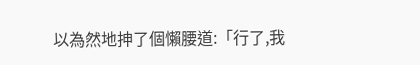以為然地抻了個懶腰道:「行了,我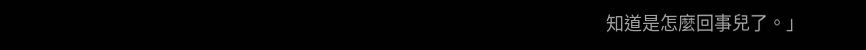知道是怎麼回事兒了。」